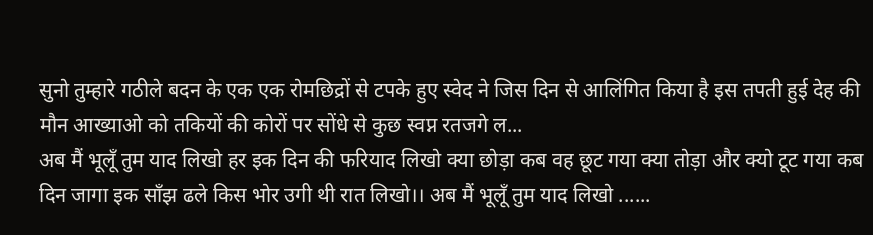सुनो तुम्हारे गठीले बदन के एक एक रोमछिद्रों से टपके हुए स्वेद ने जिस दिन से आलिंगित किया है इस तपती हुई देह की मौन आख्याओ को तकियों की कोरों पर सोंधे से कुछ स्वप्न रतजगे ल...
अब मैं भूलूँ तुम याद लिखो हर इक दिन की फरियाद लिखो क्या छोड़ा कब वह छूट गया क्या तोड़ा और क्यो टूट गया कब दिन जागा इक साँझ ढले किस भोर उगी थी रात लिखो।। अब मैं भूलूँ तुम याद लिखो ......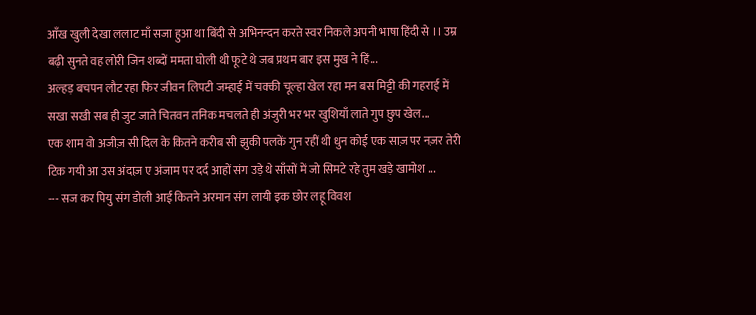आँख खुली देखा ललाट माँ सजा हुआ था बिंदी से अभिनन्दन करते स्वर निकले अपनी भाषा हिंदी से ।। उम्र बढ़ी सुनते वह लोरी जिन शब्दों ममता घोली थी फूटे थे जब प्रथम बार इस मुख ने हिं...
अल्हड़ बचपन लौट रहा फिर जीवन लिपटी जम्हाई में चक्की चूल्हा खेल रहा मन बस मिट्टी की गहराई में सखा सखी सब ही जुट जाते चितवन तनिक मचलते ही अंजुरी भर भर खुशियाँ लाते गुप छुप खेल...
एक शाम वो अजीज़ सी दिल के कितने करीब सी झुकी पलकें गुन रहीं थी धुन कोई एक साज़ पर नज़र तेरी टिक गयी आ उस अंदाज़ ए अंजाम पर दर्द आहों संग उड़े थे साँसों में जो सिमटे रहे तुम खड़े खामोश ...
--- सज कर पियु संग डोली आई कितने अरमान संग लायी इक छोर लहू विवश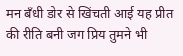मन बँधी डोर से खिंचती आई यह प्रीत की रीति बनी जग प्रिय तुमने भी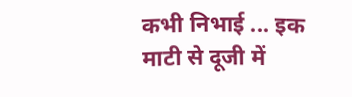कभी निभाई ... इक माटी से दूजी में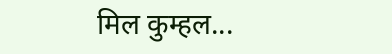मिल कुम्हल...